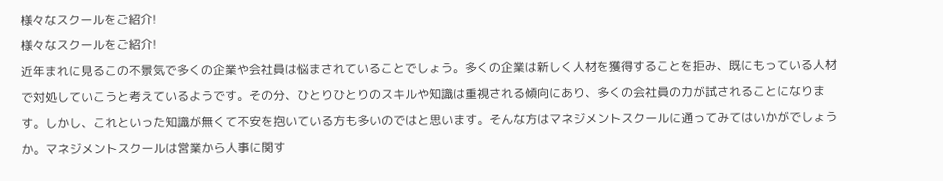様々なスクールをご紹介!
様々なスクールをご紹介!
近年まれに見るこの不景気で多くの企業や会社員は悩まされていることでしょう。多くの企業は新しく人材を獲得することを拒み、既にもっている人材で対処していこうと考えているようです。その分、ひとりひとりのスキルや知識は重視される傾向にあり、多くの会社員の力が試されることになります。しかし、これといった知識が無くて不安を抱いている方も多いのではと思います。そんな方はマネジメントスクールに通ってみてはいかがでしょうか。マネジメントスクールは営業から人事に関す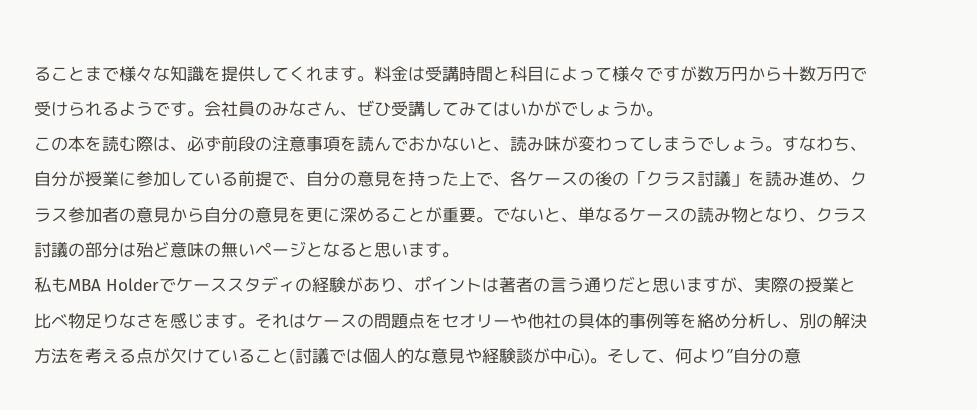ることまで様々な知識を提供してくれます。料金は受講時間と科目によって様々ですが数万円から十数万円で受けられるようです。会社員のみなさん、ぜひ受講してみてはいかがでしょうか。
この本を読む際は、必ず前段の注意事項を読んでおかないと、読み味が変わってしまうでしょう。すなわち、自分が授業に参加している前提で、自分の意見を持った上で、各ケースの後の「クラス討議」を読み進め、クラス参加者の意見から自分の意見を更に深めることが重要。でないと、単なるケースの読み物となり、クラス討議の部分は殆ど意味の無いページとなると思います。
私もMBA Holderでケーススタディの経験があり、ポイントは著者の言う通りだと思いますが、実際の授業と比べ物足りなさを感じます。それはケースの問題点をセオリーや他社の具体的事例等を絡め分析し、別の解決方法を考える点が欠けていること(討議では個人的な意見や経験談が中心)。そして、何より”自分の意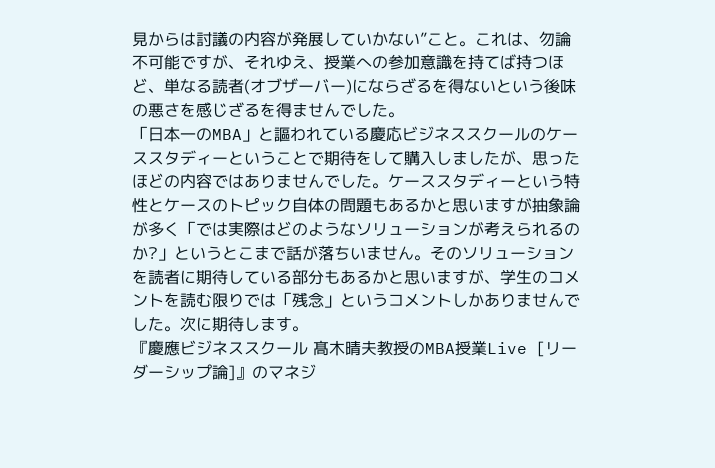見からは討議の内容が発展していかない”こと。これは、勿論不可能ですが、それゆえ、授業への参加意識を持てば持つほど、単なる読者(オブザーバー)にならざるを得ないという後味の悪さを感じざるを得ませんでした。
「日本一のMBA」と謳われている慶応ビジネススクールのケーススタディーということで期待をして購入しましたが、思ったほどの内容ではありませんでした。ケーススタディーという特性とケースのトピック自体の問題もあるかと思いますが抽象論が多く「では実際はどのようなソリューションが考えられるのか?」というとこまで話が落ちいません。そのソリューションを読者に期待している部分もあるかと思いますが、学生のコメントを読む限りでは「残念」というコメントしかありませんでした。次に期待します。
『慶應ビジネススクール 髙木晴夫教授のMBA授業Live [リーダーシップ論]』のマネジ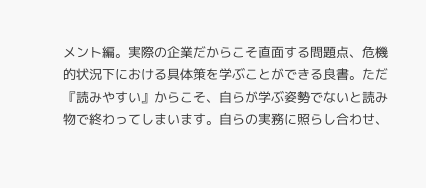メント編。実際の企業だからこそ直面する問題点、危機的状況下における具体策を学ぶことができる良書。ただ『読みやすい』からこそ、自らが学ぶ姿勢でないと読み物で終わってしまいます。自らの実務に照らし合わせ、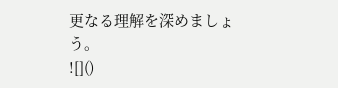更なる理解を深めましょう。
![]()